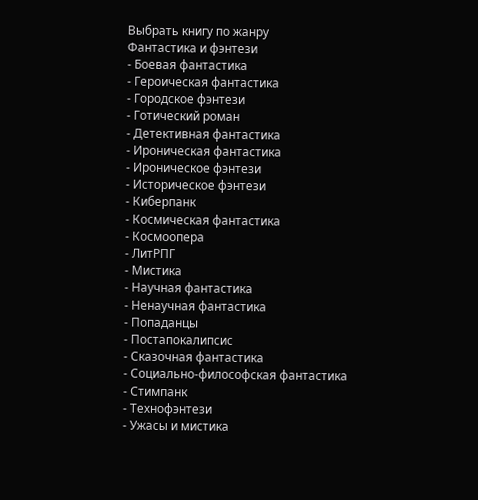Выбрать книгу по жанру
Фантастика и фэнтези
- Боевая фантастика
- Героическая фантастика
- Городское фэнтези
- Готический роман
- Детективная фантастика
- Ироническая фантастика
- Ироническое фэнтези
- Историческое фэнтези
- Киберпанк
- Космическая фантастика
- Космоопера
- ЛитРПГ
- Мистика
- Научная фантастика
- Ненаучная фантастика
- Попаданцы
- Постапокалипсис
- Сказочная фантастика
- Социально-философская фантастика
- Стимпанк
- Технофэнтези
- Ужасы и мистика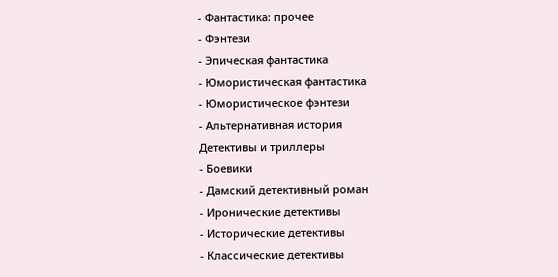- Фантастика: прочее
- Фэнтези
- Эпическая фантастика
- Юмористическая фантастика
- Юмористическое фэнтези
- Альтернативная история
Детективы и триллеры
- Боевики
- Дамский детективный роман
- Иронические детективы
- Исторические детективы
- Классические детективы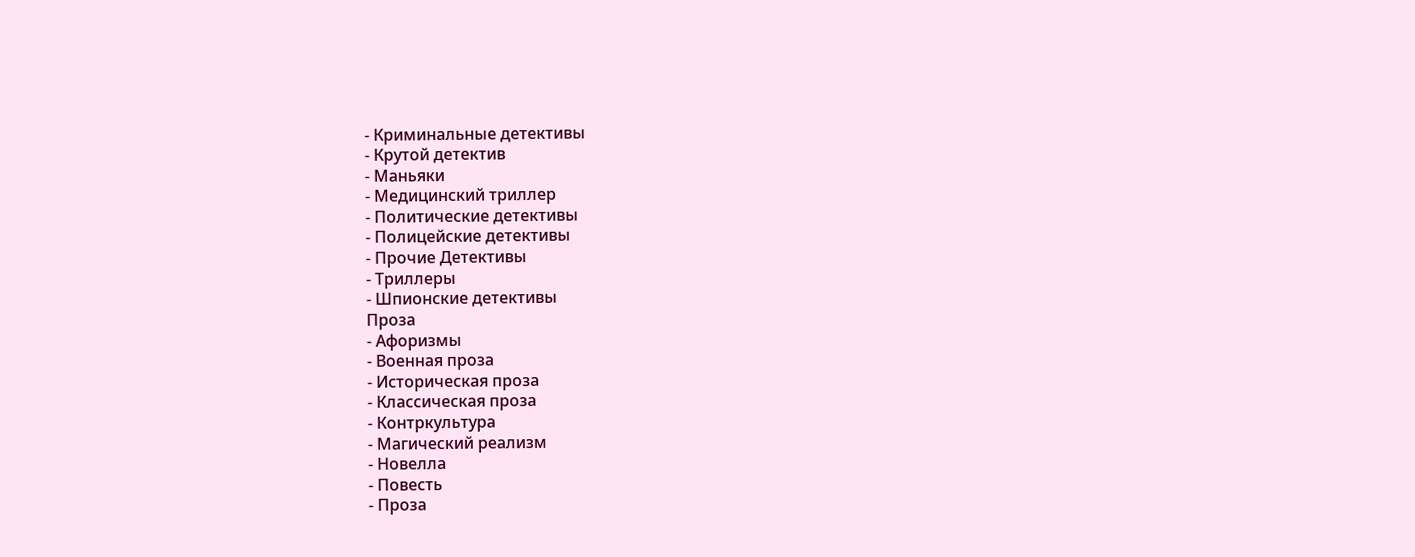- Криминальные детективы
- Крутой детектив
- Маньяки
- Медицинский триллер
- Политические детективы
- Полицейские детективы
- Прочие Детективы
- Триллеры
- Шпионские детективы
Проза
- Афоризмы
- Военная проза
- Историческая проза
- Классическая проза
- Контркультура
- Магический реализм
- Новелла
- Повесть
- Проза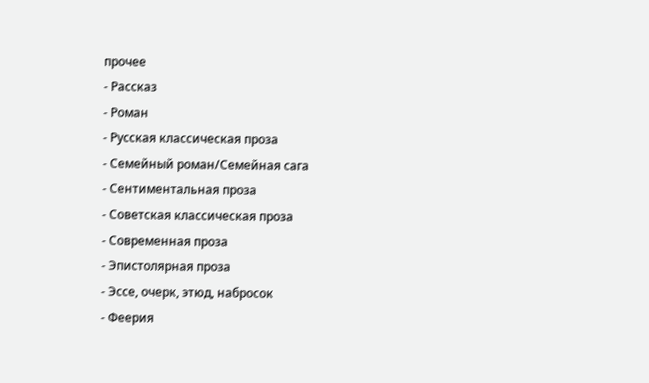прочее
- Рассказ
- Роман
- Русская классическая проза
- Семейный роман/Семейная сага
- Сентиментальная проза
- Советская классическая проза
- Современная проза
- Эпистолярная проза
- Эссе, очерк, этюд, набросок
- Феерия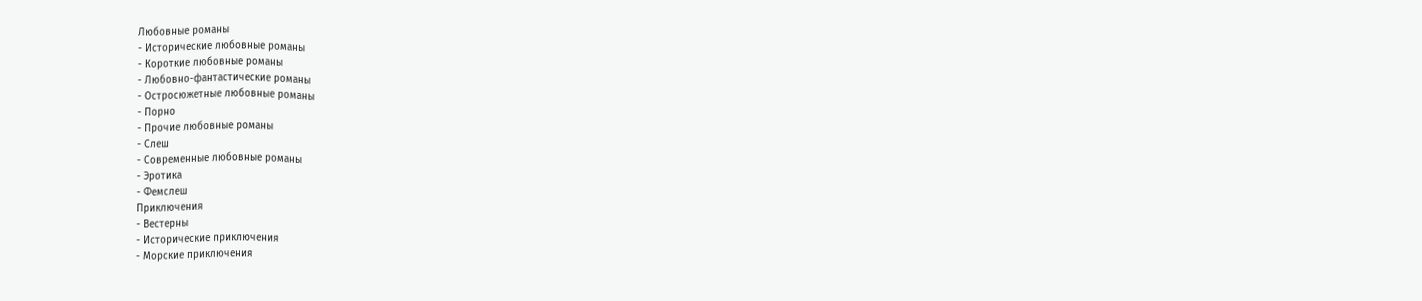Любовные романы
- Исторические любовные романы
- Короткие любовные романы
- Любовно-фантастические романы
- Остросюжетные любовные романы
- Порно
- Прочие любовные романы
- Слеш
- Современные любовные романы
- Эротика
- Фемслеш
Приключения
- Вестерны
- Исторические приключения
- Морские приключения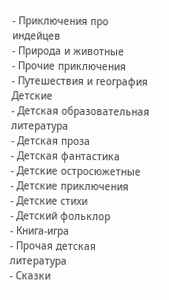- Приключения про индейцев
- Природа и животные
- Прочие приключения
- Путешествия и география
Детские
- Детская образовательная литература
- Детская проза
- Детская фантастика
- Детские остросюжетные
- Детские приключения
- Детские стихи
- Детский фольклор
- Книга-игра
- Прочая детская литература
- Сказки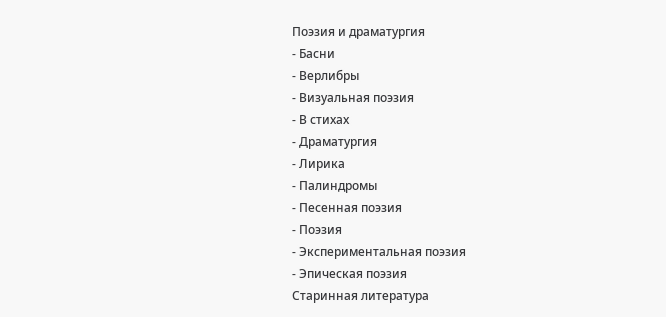Поэзия и драматургия
- Басни
- Верлибры
- Визуальная поэзия
- В стихах
- Драматургия
- Лирика
- Палиндромы
- Песенная поэзия
- Поэзия
- Экспериментальная поэзия
- Эпическая поэзия
Старинная литература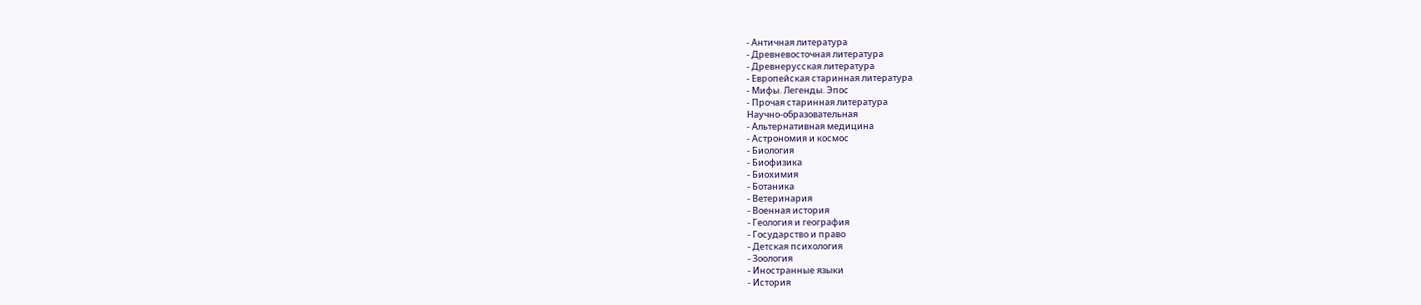- Античная литература
- Древневосточная литература
- Древнерусская литература
- Европейская старинная литература
- Мифы. Легенды. Эпос
- Прочая старинная литература
Научно-образовательная
- Альтернативная медицина
- Астрономия и космос
- Биология
- Биофизика
- Биохимия
- Ботаника
- Ветеринария
- Военная история
- Геология и география
- Государство и право
- Детская психология
- Зоология
- Иностранные языки
- История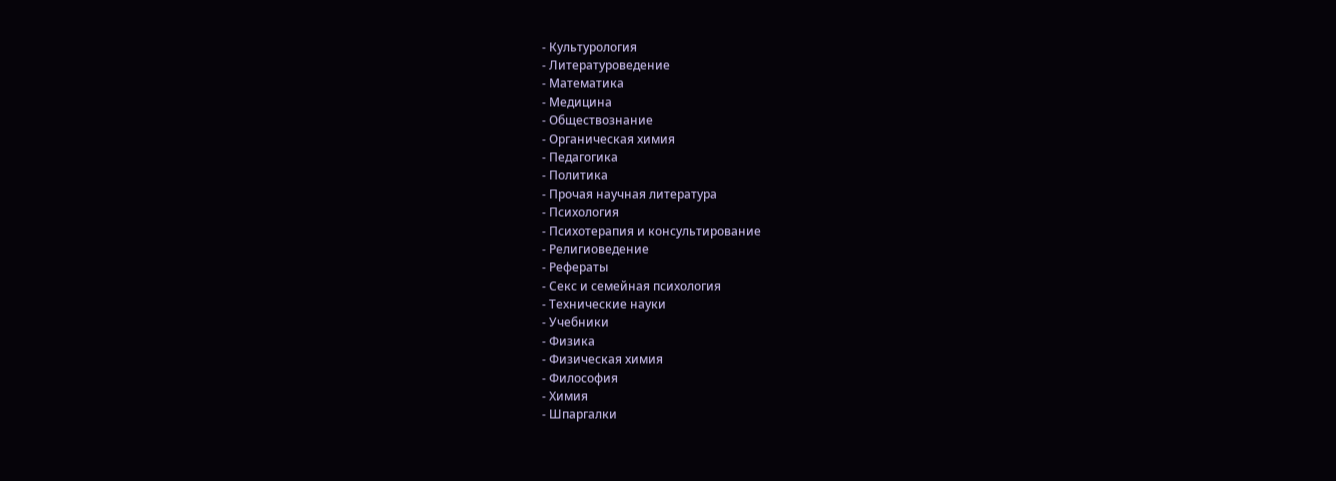- Культурология
- Литературоведение
- Математика
- Медицина
- Обществознание
- Органическая химия
- Педагогика
- Политика
- Прочая научная литература
- Психология
- Психотерапия и консультирование
- Религиоведение
- Рефераты
- Секс и семейная психология
- Технические науки
- Учебники
- Физика
- Физическая химия
- Философия
- Химия
- Шпаргалки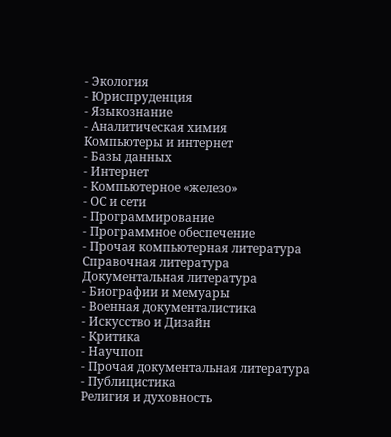- Экология
- Юриспруденция
- Языкознание
- Аналитическая химия
Компьютеры и интернет
- Базы данных
- Интернет
- Компьютерное «железо»
- ОС и сети
- Программирование
- Программное обеспечение
- Прочая компьютерная литература
Справочная литература
Документальная литература
- Биографии и мемуары
- Военная документалистика
- Искусство и Дизайн
- Критика
- Научпоп
- Прочая документальная литература
- Публицистика
Религия и духовность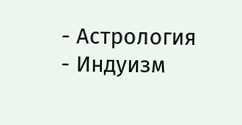- Астрология
- Индуизм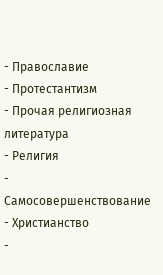- Православие
- Протестантизм
- Прочая религиозная литература
- Религия
- Самосовершенствование
- Христианство
-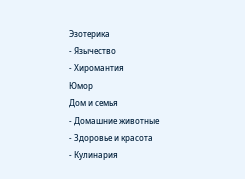Эзотерика
- Язычество
- Хиромантия
Юмор
Дом и семья
- Домашние животные
- Здоровье и красота
- Кулинария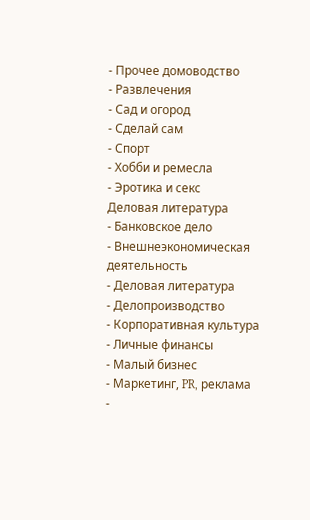- Прочее домоводство
- Развлечения
- Сад и огород
- Сделай сам
- Спорт
- Хобби и ремесла
- Эротика и секс
Деловая литература
- Банковское дело
- Внешнеэкономическая деятельность
- Деловая литература
- Делопроизводство
- Корпоративная культура
- Личные финансы
- Малый бизнес
- Маркетинг, PR, реклама
-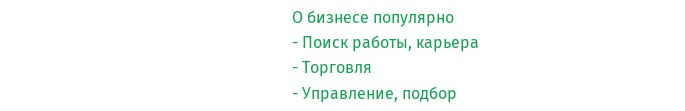О бизнесе популярно
- Поиск работы, карьера
- Торговля
- Управление, подбор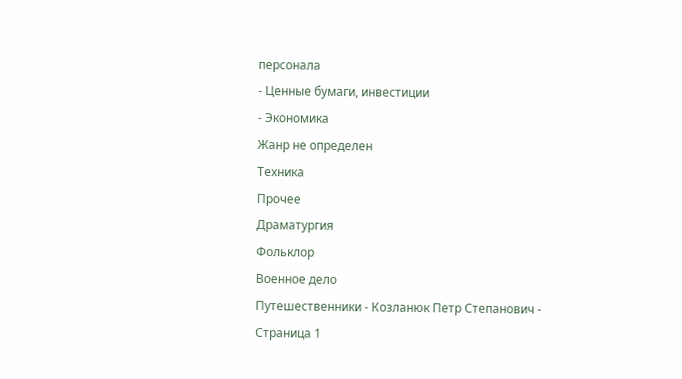персонала
- Ценные бумаги, инвестиции
- Экономика
Жанр не определен
Техника
Прочее
Драматургия
Фольклор
Военное дело
Путешественники - Козланюк Петр Степанович - Страница 1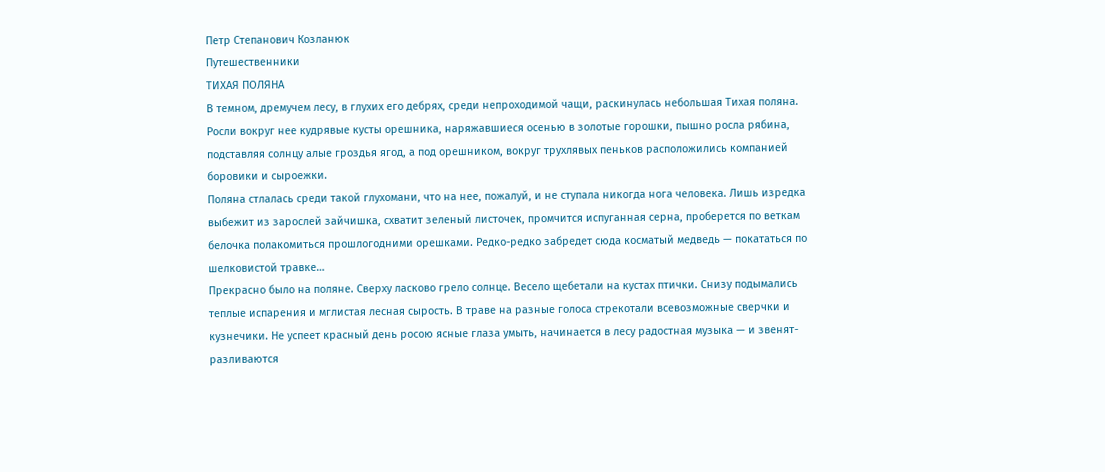Петр Степанович Козланюк
Путешественники
ТИХАЯ ПОЛЯНА
В темном, дремучем лесу, в глухих его дебрях, среди непроходимой чащи, раскинулась небольшая Тихая поляна. Росли вокруг нее кудрявые кусты орешника, наряжавшиеся осенью в золотые горошки, пышно росла рябина, подставляя солнцу алые гроздья ягод, а под орешником, вокруг трухлявых пеньков расположились компанией боровики и сыроежки.
Поляна стлалась среди такой глухомани, что на нее, пожалуй, и не ступала никогда нога человека. Лишь изредка выбежит из зарослей зайчишка, схватит зеленый листочек, промчится испуганная серна, проберется по веткам белочка полакомиться прошлогодними орешками. Редко-редко забредет сюда косматый медведь — покататься по шелковистой травке…
Прекрасно было на поляне. Сверху ласково грело солнце. Весело щебетали на кустах птички. Снизу подымались теплые испарения и мглистая лесная сырость. В траве на разные голоса стрекотали всевозможные сверчки и кузнечики. Не успеет красный день росою ясные глаза умыть, начинается в лесу радостная музыка — и звенят-разливаются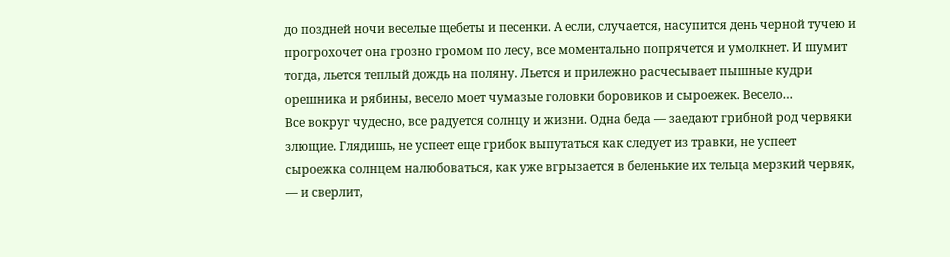до поздней ночи веселые щебеты и песенки. А если, случается, насупится день черной тучею и прогрохочет она грозно громом по лесу, все моментально попрячется и умолкнет. И шумит тогда, льется теплый дождь на поляну. Льется и прилежно расчесывает пышные кудри орешника и рябины, весело моет чумазые головки боровиков и сыроежек. Весело…
Все вокруг чудесно, все радуется солнцу и жизни. Одна беда — заедают грибной род червяки злющие. Глядишь, не успеет еще грибок выпутаться как следует из травки, не успеет сыроежка солнцем налюбоваться, как уже вгрызается в беленькие их тельца мерзкий червяк, — и сверлит,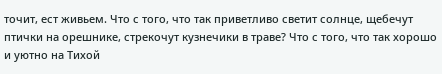точит, ест живьем. Что с того, что так приветливо светит солнце, щебечут птички на орешнике, стрекочут кузнечики в траве? Что с того, что так хорошо и уютно на Тихой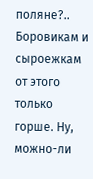поляне?.. Боровикам и сыроежкам от этого только горше. Ну, можно-ли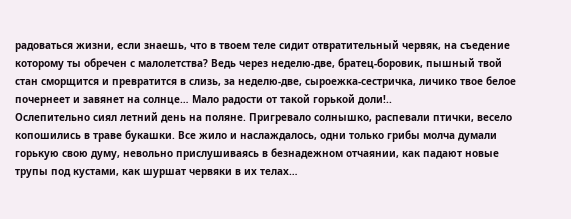радоваться жизни, если знаешь, что в твоем теле сидит отвратительный червяк, на съедение которому ты обречен с малолетства? Ведь через неделю-две, братец-боровик, пышный твой стан сморщится и превратится в слизь, за неделю-две, сыроежка-сестричка, личико твое белое почернеет и завянет на солнце… Мало радости от такой горькой доли!..
Ослепительно сиял летний день на поляне. Пригревало солнышко, распевали птички, весело копошились в траве букашки. Все жило и наслаждалось, одни только грибы молча думали горькую свою думу, невольно прислушиваясь в безнадежном отчаянии, как падают новые трупы под кустами, как шуршат червяки в их телах…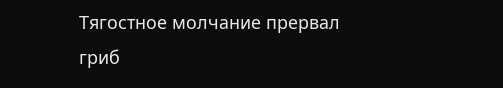Тягостное молчание прервал гриб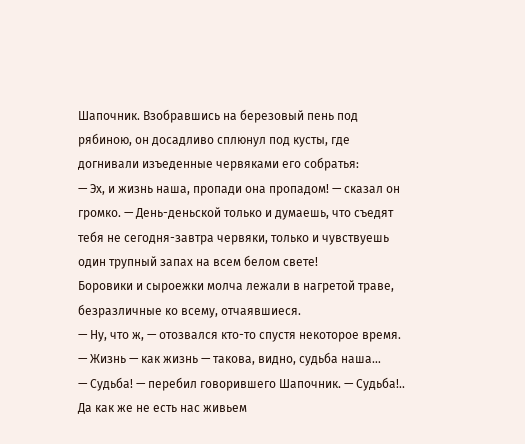Шапочник. Взобравшись на березовый пень под рябиною, он досадливо сплюнул под кусты, где догнивали изъеденные червяками его собратья:
— Эх, и жизнь наша, пропади она пропадом! — сказал он громко. — День-деньской только и думаешь, что съедят тебя не сегодня-завтра червяки, только и чувствуешь один трупный запах на всем белом свете!
Боровики и сыроежки молча лежали в нагретой траве, безразличные ко всему, отчаявшиеся.
— Ну, что ж, — отозвался кто-то спустя некоторое время. — Жизнь — как жизнь — такова, видно, судьба наша…
— Судьба! — перебил говорившего Шапочник. — Судьба!.. Да как же не есть нас живьем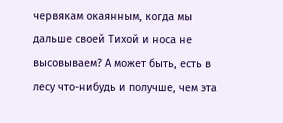червякам окаянным, когда мы дальше своей Тихой и носа не высовываем? А может быть, есть в лесу что-нибудь и получше, чем эта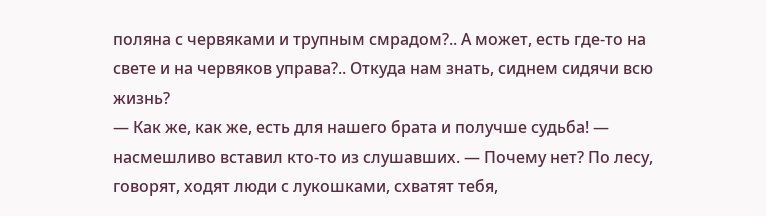поляна с червяками и трупным смрадом?.. А может, есть где-то на свете и на червяков управа?.. Откуда нам знать, сиднем сидячи всю жизнь?
— Как же, как же, есть для нашего брата и получше судьба! — насмешливо вставил кто-то из слушавших. — Почему нет? По лесу, говорят, ходят люди с лукошками, схватят тебя,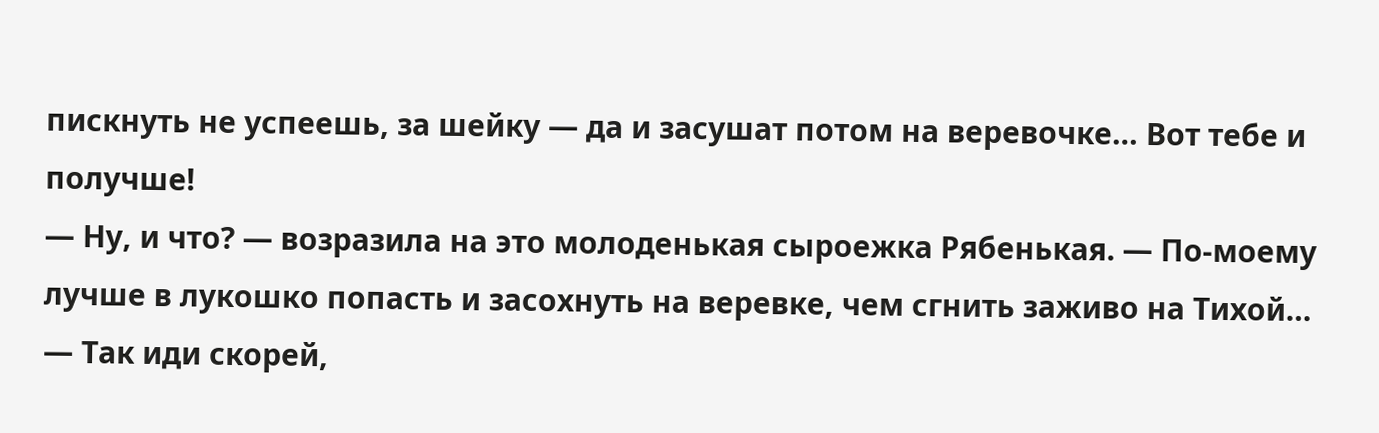пискнуть не успеешь, за шейку — да и засушат потом на веревочке… Вот тебе и получше!
— Ну, и что? — возразила на это молоденькая сыроежка Рябенькая. — По-моему лучше в лукошко попасть и засохнуть на веревке, чем сгнить заживо на Тихой…
— Так иди скорей,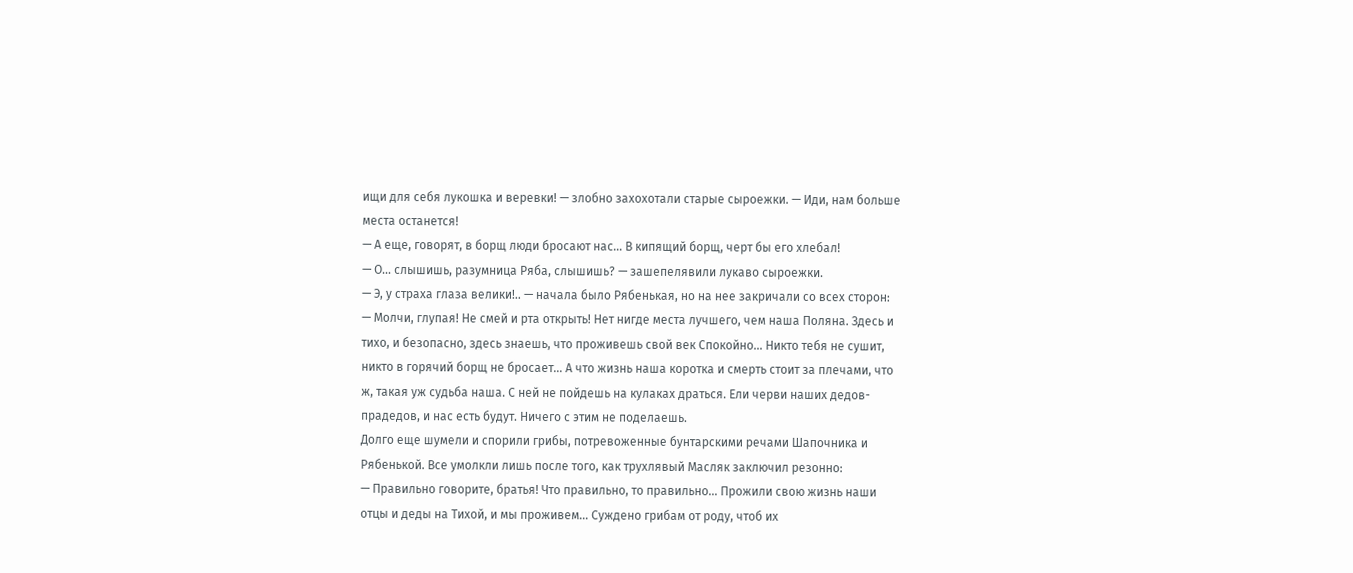ищи для себя лукошка и веревки! — злобно захохотали старые сыроежки. — Иди, нам больше места останется!
— А еще, говорят, в борщ люди бросают нас… В кипящий борщ, черт бы его хлебал!
— О… слышишь, разумница Ряба, слышишь? — зашепелявили лукаво сыроежки.
— Э, у страха глаза велики!.. — начала было Рябенькая, но на нее закричали со всех сторон:
— Молчи, глупая! Не смей и рта открыть! Нет нигде места лучшего, чем наша Поляна. Здесь и тихо, и безопасно, здесь знаешь, что проживешь свой век Спокойно… Никто тебя не сушит, никто в горячий борщ не бросает… А что жизнь наша коротка и смерть стоит за плечами, что ж, такая уж судьба наша. С ней не пойдешь на кулаках драться. Ели черви наших дедов-прадедов, и нас есть будут. Ничего с этим не поделаешь.
Долго еще шумели и спорили грибы, потревоженные бунтарскими речами Шапочника и Рябенькой. Все умолкли лишь после того, как трухлявый Масляк заключил резонно:
— Правильно говорите, братья! Что правильно, то правильно… Прожили свою жизнь наши отцы и деды на Тихой, и мы проживем… Суждено грибам от роду, чтоб их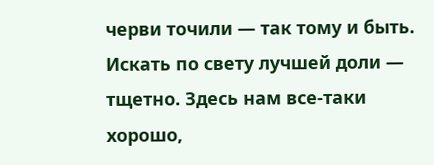черви точили — так тому и быть. Искать по свету лучшей доли — тщетно. Здесь нам все-таки хорошо,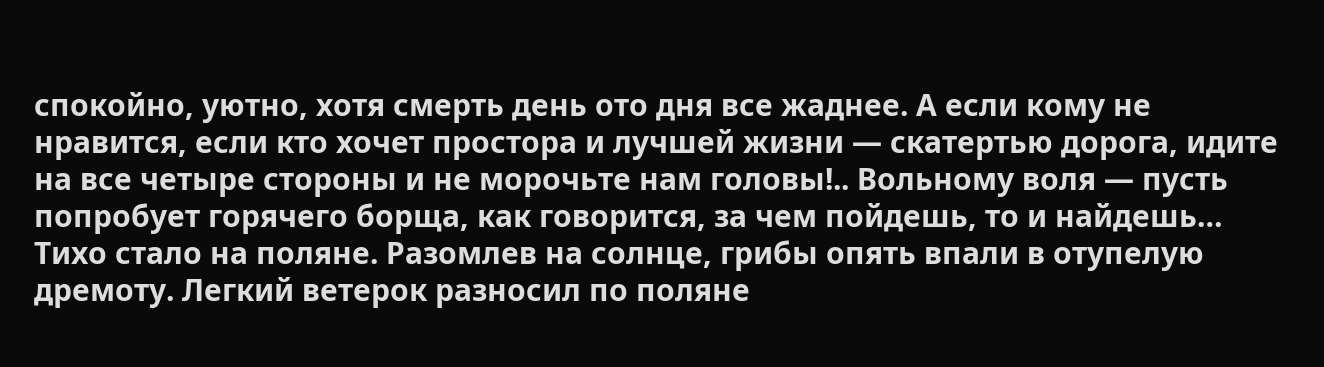спокойно, уютно, хотя смерть день ото дня все жаднее. А если кому не нравится, если кто хочет простора и лучшей жизни — скатертью дорога, идите на все четыре стороны и не морочьте нам головы!.. Вольному воля — пусть попробует горячего борща, как говорится, за чем пойдешь, то и найдешь…
Тихо стало на поляне. Разомлев на солнце, грибы опять впали в отупелую дремоту. Легкий ветерок разносил по поляне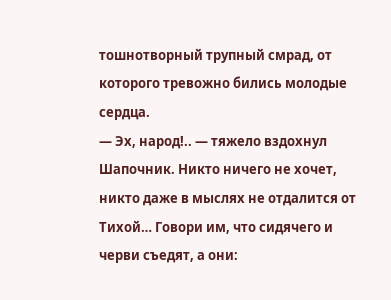тошнотворный трупный смрад, от которого тревожно бились молодые сердца.
— Эх, народ!.. — тяжело вздохнул Шапочник. Никто ничего не хочет, никто даже в мыслях не отдалится от Тихой… Говори им, что сидячего и черви съедят, а они: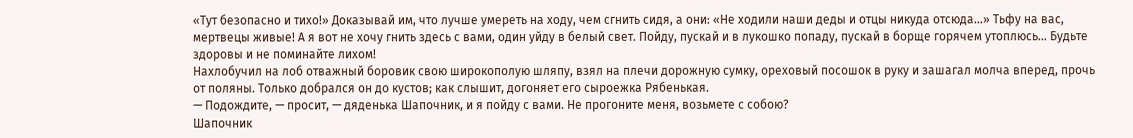«Тут безопасно и тихо!» Доказывай им, что лучше умереть на ходу, чем сгнить сидя, а они: «Не ходили наши деды и отцы никуда отсюда…» Тьфу на вас, мертвецы живые! А я вот не хочу гнить здесь с вами, один уйду в белый свет. Пойду, пускай и в лукошко попаду, пускай в борще горячем утоплюсь… Будьте здоровы и не поминайте лихом!
Нахлобучил на лоб отважный боровик свою широкополую шляпу, взял на плечи дорожную сумку, ореховый посошок в руку и зашагал молча вперед, прочь от поляны. Только добрался он до кустов; как слышит, догоняет его сыроежка Рябенькая.
— Подождите, — просит, — дяденька Шапочник, и я пойду с вами. Не прогоните меня, возьмете с собою?
Шапочник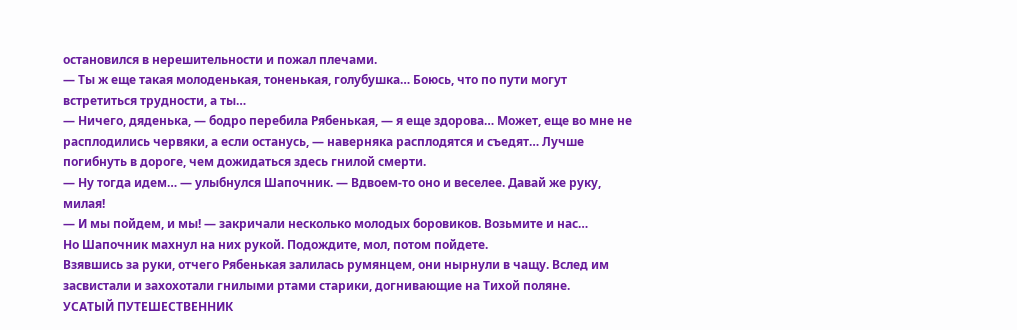остановился в нерешительности и пожал плечами.
— Ты ж еще такая молоденькая, тоненькая, голубушка… Боюсь, что по пути могут встретиться трудности, а ты…
— Ничего, дяденька, — бодро перебила Рябенькая, — я еще здорова… Может, еще во мне не расплодились червяки, а если останусь, — наверняка расплодятся и съедят… Лучше погибнуть в дороге, чем дожидаться здесь гнилой смерти.
— Ну тогда идем… — улыбнулся Шапочник. — Вдвоем-то оно и веселее. Давай же руку, милая!
— И мы пойдем, и мы! — закричали несколько молодых боровиков. Возьмите и нас…
Но Шапочник махнул на них рукой. Подождите, мол, потом пойдете.
Взявшись за руки, отчего Рябенькая залилась румянцем, они нырнули в чащу. Вслед им засвистали и захохотали гнилыми ртами старики, догнивающие на Тихой поляне.
УСАТЫЙ ПУТЕШЕСТВЕННИК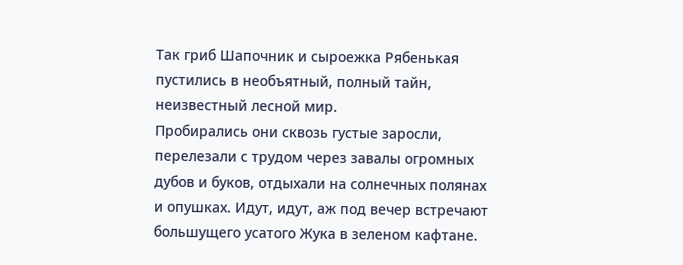Так гриб Шапочник и сыроежка Рябенькая пустились в необъятный, полный тайн, неизвестный лесной мир.
Пробирались они сквозь густые заросли, перелезали с трудом через завалы огромных дубов и буков, отдыхали на солнечных полянах и опушках. Идут, идут, аж под вечер встречают большущего усатого Жука в зеленом кафтане.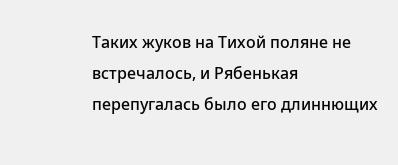Таких жуков на Тихой поляне не встречалось, и Рябенькая перепугалась было его длиннющих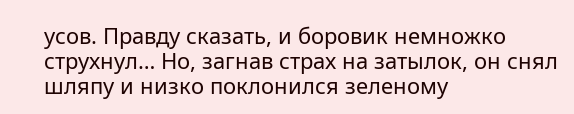усов. Правду сказать, и боровик немножко струхнул… Но, загнав страх на затылок, он снял шляпу и низко поклонился зеленому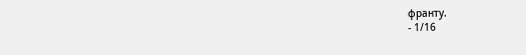франту.
- 1/16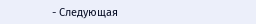- Следующая